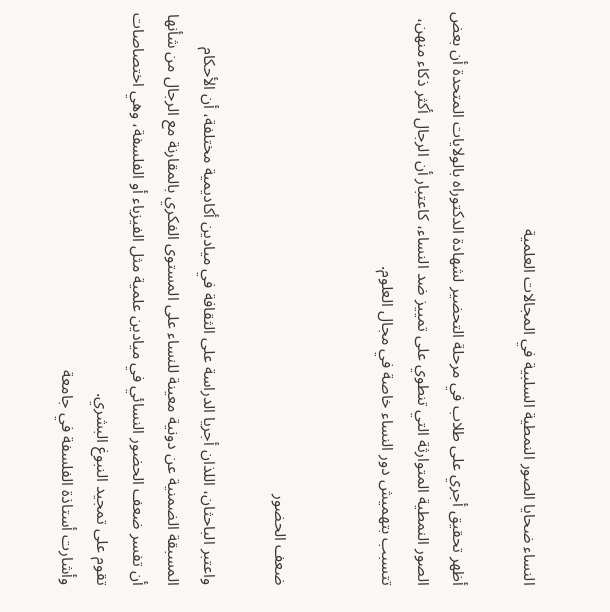النساء ضحايا الصور النمطية السلبية في المجالات العلمية

أظهر تحقيق أجري على طلاب في مرحلة التحضير لشهادة الدكتوراه بالولايات المتحدة أن بعض الصور النمطية المتوارثة التي تنطوي على تمييز ضد النساء، كاعتبار أن الرجال أكثر ذكاء منهن، تتسبب بتهميش دور النساء خاصة في مجال العلوم.


ضعف الحضور

واعتبر الباحثان، اللذان أجريا الدراسة على الثقافة في ميادين أكاديمية مختلفة، أن الأحكام المسبقة الضمنية عن دونية معينة للنساء على المستوى الفكري بالمقارنة مع الرجال من شأنها أن تفسر ضعف الحضور النسائي في ميادين علمية مثل الفيزياء أو الفلسفة، وهي اختصاصات تقوم على تمجيد النبوغ البشري.
وأشارت أستاذة الفلسفة في جامعة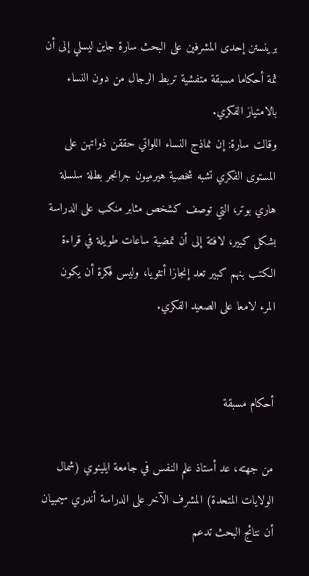برينستن إحدى المشرفين على البحث سارة جاين ليسلي إلى أن ثمة أحكاما مسبقة متفشية تربط الرجال من دون النساء بالامتياز الفكري.
وقالت سارة: إن نماذج النساء اللواتي حققن ذواتهن على المستوى الفكري تشبه شخصية هيرميون جرانجر بطلة سلسلة هاري بوتر، التي توصف كشخص مثابر منكب على الدراسة بشكل كبير، لافتة إلى أن تمضية ساعات طويلة في قراءة الكتب بنهم كبير تعد إنجازا أنثويا، وليس فكرة أن يكون المرء لامعا على الصعيد الفكري.


أحكام مسبقة

من جهته، عد أستاذ علم النفس في جامعة ايلينوي (شمال الولايات المتحدة) المشرف الآخر على الدراسة أندري سيمبيان أن نتائج البحث تدعم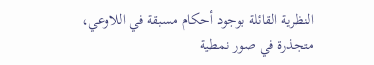النظرية القائلة بوجود أحكام مسبقة في اللاوعي، متجذرة في صور نمطية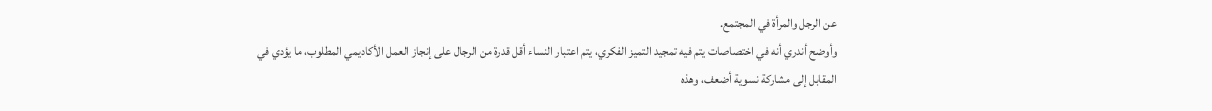عن الرجل والمرأة في المجتمع.
وأوضح أندري أنه في اختصاصات يتم فيه تمجيد التميز الفكري، يتم اعتبار النساء أقل قدرة من الرجال على إنجاز العمل الأكاديمي المطلوب، ما يؤدي في المقابل إلى مشاركة نسوية أضعف، وهذه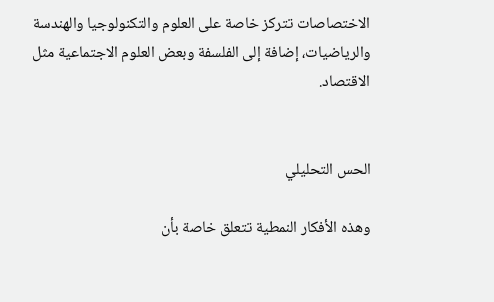الاختصاصات تتركز خاصة على العلوم والتكنولوجيا والهندسة والرياضيات، إضافة إلى الفلسفة وبعض العلوم الاجتماعية مثل الاقتصاد.


الحس التحليلي

وهذه الأفكار النمطية تتعلق خاصة بأن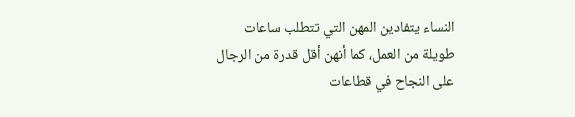النساء يتفادين المهن التي تتطلب ساعات طويلة من العمل، كما أنهن أقل قدرة من الرجال على النجاح في قطاعات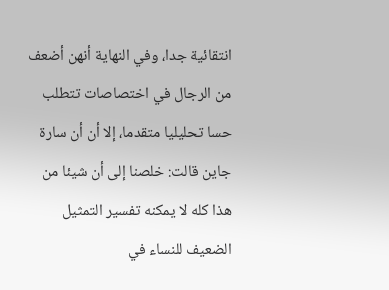انتقائية جدا، وفي النهاية أنهن أضعف من الرجال في اختصاصات تتطلب حسا تحليليا متقدما، إلا أن أن سارة جاين قالت: خلصنا إلى أن شيئا من هذا كله لا يمكنه تفسير التمثيل الضعيف للنساء في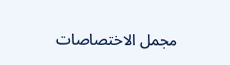مجمل الاختصاصات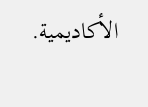الأكاديمية.